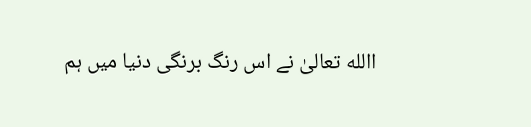االله تعالیٰ نے اس رنگ برنگی دنیا میں ہم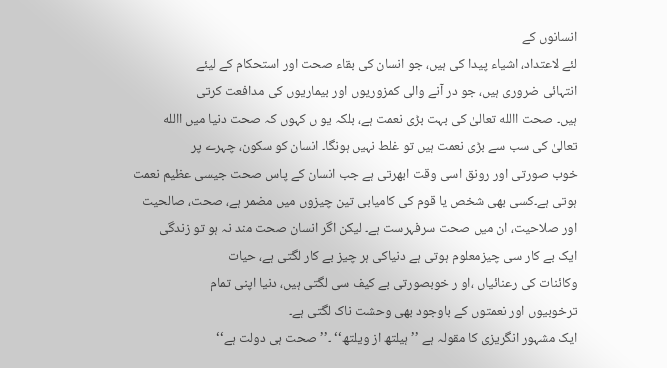انسانوں کے
لئے لاعتداد، اشیاء پیدا کی ہیں، جو انسان کی بقاء صحت اور استحکام کے لیئے
انتہائی ضروری ہیں، جو در آنے والی کمزوریوں اور بیماریوں کی مدافعت کرتی
ہیں۔ صحت االله تعالیٰ کی بہت بڑی نعمت ہے، بلکہ یو ں کہوں کہ صحت دنیا میں االله
تعالیٰ کی سب سے بڑی نعمت ہیں تو غلط نہیں ہونگا۔ انسان کو سکون، چہرے پر
خوب صورتی اور رونق اسی وقت ابھرتی ہے جب انسان کے پاس صحت جیسی عظیم نعمت
ہوتی ہے۔کسی بھی شخص یا قوم کی کامیابی تین چیزوں میں مضمر ہے، صحت، صالحیت
اور صلاحیت، ان میں صحت سرفہرست ہے۔ لیکن اگر انسان صحت مند نہ ہو تو زندگی
ایک بے کار سی چیزمعلوم ہوتی ہے دنیاکی ہر چیز بے کار لگتی ہے، حیات
وکائنات کی رعنائیاں ،او ر خوبصورتی بے کیف سی لگتی ہیں، دنیا اپنی تمام
ترخوبیوں اور نعمتوں کے باوجود بھی وحشت ناک لگتی ہے۔
ایک مشہور انگریزی کا مقولہ ہے ’’ہیلتھ از ویلتھ‘‘ ۔’’صحت ہی دولت ہے‘‘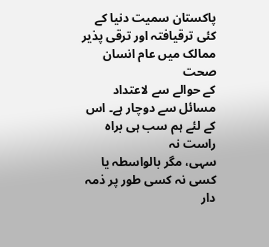پاکستان سمیت دنیا کے کئی ترقیافتہ اور ترقی پذیر ممالک میں عام انسان صحت
کے حوالے سے لاعتداد مسائل سے دوچار ہے۔ اس کے لئے ہم سب ہی براہ راست نہ
سہی، مگر بالواسطہ یا کسی نہ کسی طور پر ذمہ دار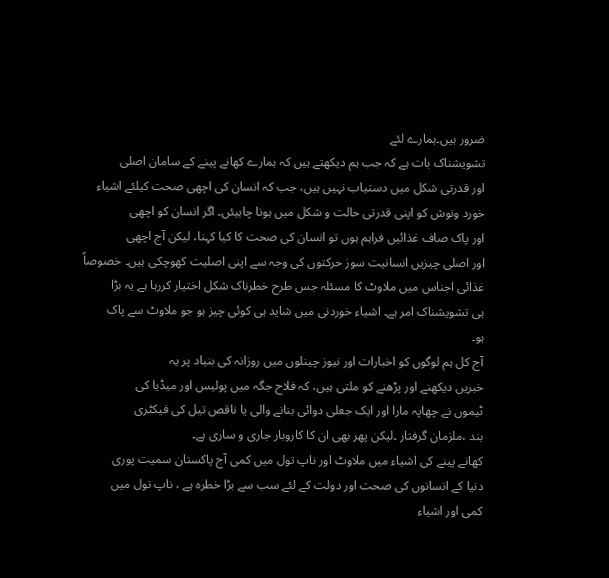ضرور ہیں۔ہمارے لئے
تشویشناک بات ہے کہ جب ہم دیکھتے ہیں کہ ہمارے کھانے پینے کے سامان اصلی
اور قدرتی شکل میں دستیاب نہیں ہیں، جب کہ انسان کی اچھی صحت کیلئے اشیاء
خورد ونوش کو اپنی قدرتی حالت و شکل میں ہونا چاہیئں۔ اگر انسان کو اچھی
اور پاک صاف غذائیں فراہم ہوں تو انسان کی صحت کا کیا کہنا، لیکن آج اچھی
اور اصلی چیزیں انسانیت سوز حرکتوں کی وجہ سے اپنی اصلیت کھوچکی ہیں۔ خصوصاً
غذائی اجناس میں ملاوٹ کا مسئلہ جس طرح خطرناک شکل اختیار کررہا ہے یہ بڑا
ہی تشویشناک امر ہے۔ اشیاء خوردنی میں شاید ہی کوئی چیز ہو جو ملاوٹ سے پاک
ہو۔
آج کل ہم لوگوں کو اخبارات اور نیوز چینلوں میں روزانہ کی بنیاد پر یہ
خبریں دیکھنے اور پڑھنے کو ملتی ہیں، کہ فلاح جگہ میں پولیس اور میڈیا کی
ٹیموں نے چھاپہ مارا اور ایک جعلی دوائی بنانے والی یا ناقص تیل کی فیکٹری
بند ،ملزمان گرفتار ۔لیکن پھر بھی ان کا کاروبار جاری و ساری ہے۔
کھانے پینے کی اشیاء میں ملاوٹ اور ناپ تول میں کمی آج پاکستان سمیت پوری
دنیا کے انسانوں کی صحت اور دولت کے لئے سب سے بڑا خطرہ ہے ، ناپ تول میں
کمی اور اشیاء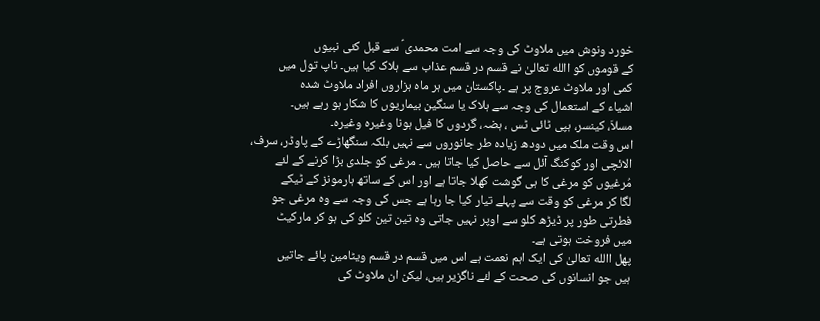خورد ونوش میں ملاوٹ کی وجہ سے امت محمدی ؑ سے قبل کئی نبیوں
کے قوموں کو االله تعالیٰ نے قسم در قسم عذاب سے ہلاک کیا ہیں۔ ناپ تول میں
کمی اور ملاوٹ عروج پر ہے ۔پاکستان میں ہر ماہ ہزاروں افراد ملاوٹ شدہ
اشیاء کے استعمال کی وجہ سے ہلاک یا سنگین بیماریوں کا شکار ہو رہے ہیں۔
مسلاَ، کینسر، ہپی ٹائی ٹس ، ہضہ، گردوں کا فیل ہونا وغیرہ وغیرہ۔
اس وقت ملک میں دودھ زیادہ طر جانوروں سے نہیں بلکہ سنگھاڑے کے پاوڈر، سرف،
الائچی اور کوکنگ آئل سے حاصل کیا جاتا ہیں ۔ مرغی کو جلدی بڑا کرنے کے لئے
مُرغیوں کو مرغی کا ہی گوشت کھلا جاتا ہے اور اس کے ساتھ ہارمونز کے ٹیکے
لگا کر مرغی کو وقت سے پہلے تیار کیا جا رہا ہے جس کی وجہ سے وہ مرغی جو
فطرتی طور پر ڈیڑھ کلو سے اوپر نہیں جاتی وہ تین تین کلو کی ہو کر مارکیٹ
میں فروخت ہوتی ہے۔
پھل االله تعالیٰ کی ایک اہم نعمت ہے اس میں قسم در قسم ویٹامین پائے جاتیں
ہیں جو انسانوں کی صحت کے لئے ناگزیر ہیں، لیکن ان ملاوٹ کی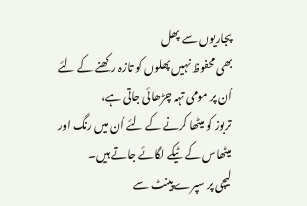پجاریوں سے پھل
بھی محفوظ نہیں پھلوں کو تازہ رکھنے کے لئے اُن پر مومی تہہ چڑھائی جاتی ہے،
تربوز کو میٹھا کرنے کے لئے اُن میں رنگ اور میٹھاس کے ٹیکے لگائے جاتے ہیں۔
لیچی پر سپرے پینٹ سے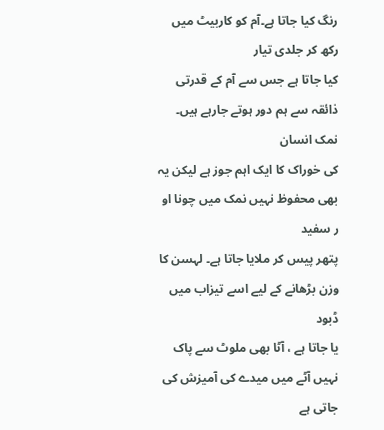رنگ کیا جاتا ہے۔آم کو کاربیٹ میں رکھ کر جلدی تیار
کیا جاتا ہے جس سے آم کے قدرتی ذائقہ سے ہم دور ہوتے جارہے ہیں۔ نمک انسان
کی خوراک کا ایک اہم جوز ہے لیکن یہ بھی محفوظ نہیں نمک میں چونا او ر سفید
پتھر پیس کر ملایا جاتا ہے۔ لہسن کا وزن بڑھانے کے لیے اسے تیزاب میں ڈبود
یا جاتا ہے ، آٹا بھی ملوٹ سے پاک نہیں آٹے میں میدے کی آمیزش کی جاتی ہے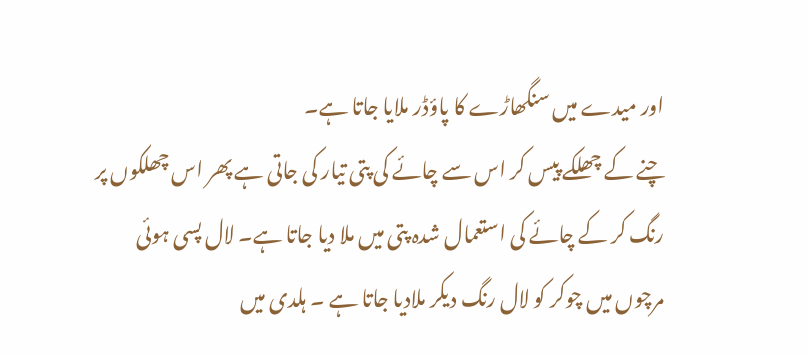اور میدے میں سنگھاڑے کا پاؤڈر ملایا جاتا ہے۔
چنے کے چھلکے پیس کر اس سے چائے کی پتی تیار کی جاتی ہے پھر اس چھلکوں پر
رنگ کر کے چائے کی استعمال شدہ پتی میں ملا دیا جاتا ہے۔ لال پسی ہوئی
مرچوں میں چوکر کو لال رنگ دیکر ملادیا جاتا ہے ۔ ہلدی میں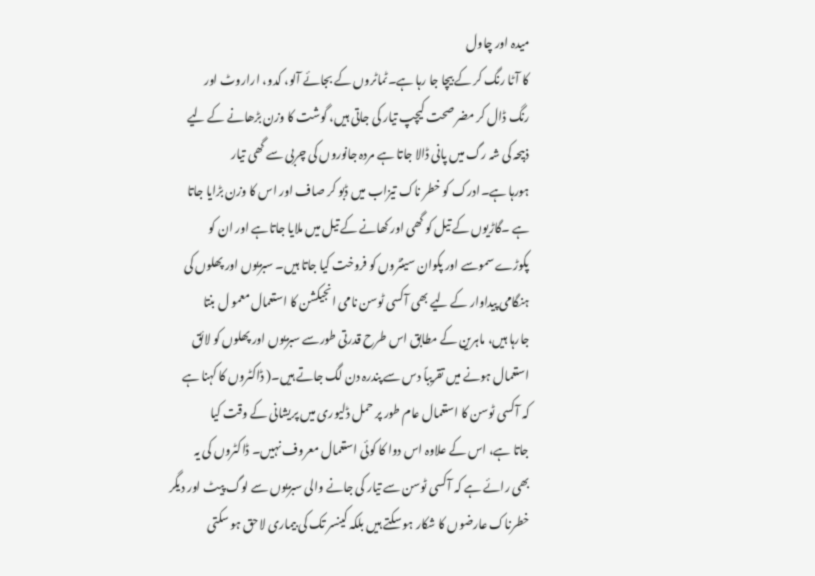میدہ اور چاول
کا آٹا رنگ کر کے بیچا جا رہا ہے۔ٹماٹروں کے بجائے آلو، کدو، اراروٹ اور
رنگ ڈال کر مضر صحت کیچپ تیار کی جاتی ہیں، گوشت کا وزن بڑھانے کے لیے
ذبیحہ کی شہ رگ میں پانی ڈالا جاتا ہے مردہ جانوروں کی چربی سے گھی تیار
ہورہا ہے۔ادرک کو خطر ناک تیزاب میں ڈبو کر صاف اور اس کا وزن بڑایا جاتا
ہے ۔گاڑیوں کے تیل کو گھی اور کھانے کے تیل میں ملایا جاتاہے اور ان کو
پکوڑے سموسے اور پکوان سینٹروں کو فروخت کیا جاتا ہیں۔ سبزیوں اور پھلوں کی
ہنگامی پیداوار کے لیے بھی آکسی ٹوسن نامی انجیکشن کا استعمال معمو ل بنتا
جارہا ہیں، ماہرین کے مطابق اس طرح قدرتی طورسے سبزیوں اور پھلوں کو لائق
استعمال ہونے میں تقریباً دس سے پندرہ دن لگ جاتے ہیں۔( ڈاکٹروں کا کہنا ہے
کہ آکسی ٹوسن کا استعمال عام طور پر حمل ڈلیوری میں پریشانی کے وقت کیا
جاتا ہے، اس کے علاوہ اس دوا کا کوئی استعمال معروف نہیں۔ ڈاکٹروں کی یہ
بھی رائے ہے کہ آکسی ٹوسن سے تیار کی جانے والی سبزیوں سے لوگ پیٹ اور دیگر
خطرناک عارضوں کا شکار ہو سکتے ہیں بلکہ کینسر تک کی بیماری لاحق ہو سکتی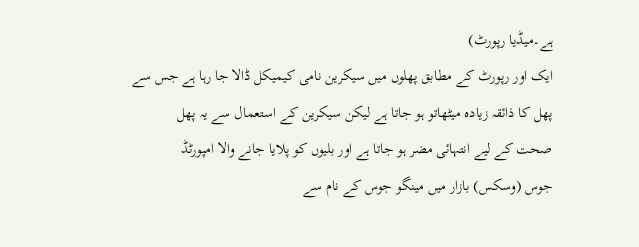ہے۔میڈیا رپورٹ)
ایک اور رپورٹ کے مطابق پھلوں میں سیکرین نامی کیمیکل ڈالا جا رہا ہے جس سے
پھل کا ذائقہ زیادہ میٹھاتو ہو جاتا ہے لیکن سیکرین کے استعمال سے یہ پھل
صحت کے لیے انتہائی مضر ہو جاتا ہے اور بلیوں کو پلایا جانے والا امپورٹڈ
جوس (وسکس) بازار میں مینگو جوس کے نام سے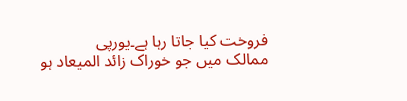فروخت کیا جاتا رہا ہے۔یورپی
ممالک میں جو خوراک زائد المیعاد ہو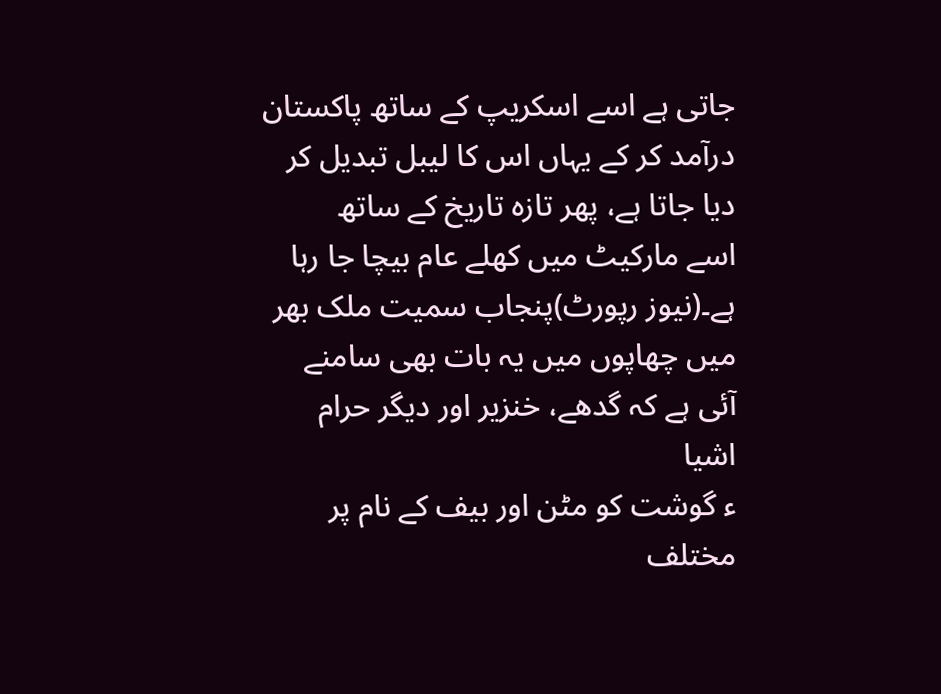جاتی ہے اسے اسکریپ کے ساتھ پاکستان
درآمد کر کے یہاں اس کا لیبل تبدیل کر دیا جاتا ہے، پھر تازہ تاریخ کے ساتھ
اسے مارکیٹ میں کھلے عام بیچا جا رہا ہے۔(نیوز رپورٹ)پنجاب سمیت ملک بھر
میں چھاپوں میں یہ بات بھی سامنے آئی ہے کہ گدھے، خنزیر اور دیگر حرام اشیا
ء گوشت کو مٹن اور بیف کے نام پر مختلف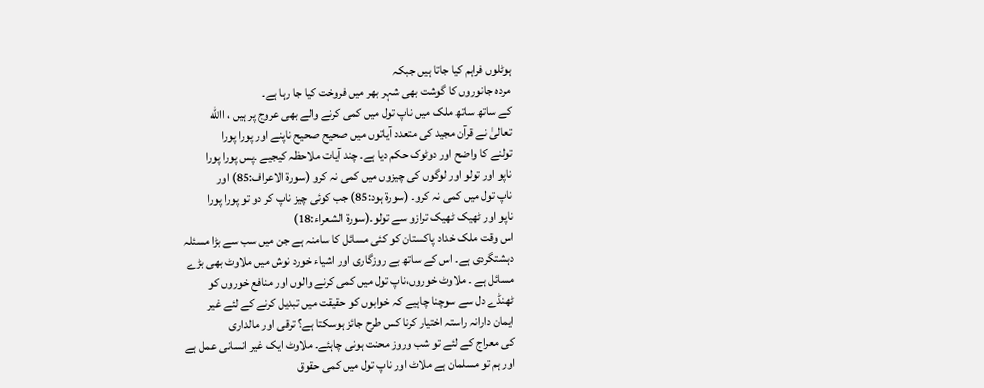ہوٹلوں فراہم کیا جاتا ہیں جبکہ
مردہ جانوروں کا گوشت بھی شہر بھر میں فروخت کیا جا رہا ہے۔
کے ساتھ ساتھ ملک میں ناپ تول میں کمی کرنے والے بھی عروج پر ہیں ، االله
تعالیٰ نے قرآن مجید کی متعدد آیاتوں میں صحیح صحیح ناپنے اور پورا پورا
تولنے کا واضح اور دوٹوک حکم دیا ہے۔ چند آیات ملاحظہ کیجیے ۔پس پورا پورا
ناپو اور تولو اور لوگوں کی چیزوں میں کمی نہ کرو (سورۃ الاعراف:85) اور
ناپ تول میں کمی نہ کرو۔ (سورۃ ہود:85) جب کوئی چیز ناپ کر دو تو پورا پورا
ناپو اور ٹھیک ٹھیک ترازو سے تولو۔(سورۃ الشعراء:18)
اس وقت ملک خداد پاکستان کو کئی مسائل کا سامنہ ہے جن میں سب سے بڑا مسئلہ
دہشتگردی ہے۔ اس کے ساتھ بے روزگاری اور اشیاء خورد نوش میں ملاوٹ بھی بڑے
مسائل ہے ۔ ملاوٹ خوروں،ناپ تول میں کمی کرنے والوں اور منافع خوروں کو
ٹھنڈے دل سے سوچنا چاہیے کہ خوابوں کو حقیقت میں تبدیل کرنے کے لئے غیر
ایمان دارانہ راستہ اختیار کرنا کس طرح جائز ہوسکتا ہے؟ ترقی اور مالداری
کی معراج کے لئے تو شب وروز محنت ہونی چاہئے۔ ملاوٹ ایک غیر انسانی عمل ہے
اور ہم تو مسلمان ہے ملاٹ اور ناپ تول میں کمی حقوق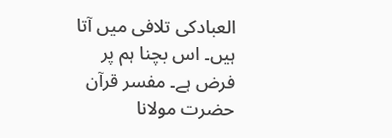العبادکی تلافی میں آتا
ہیں۔ اس بچنا ہم پر فرض ہے۔ مفسر قرآن حضرت مولانا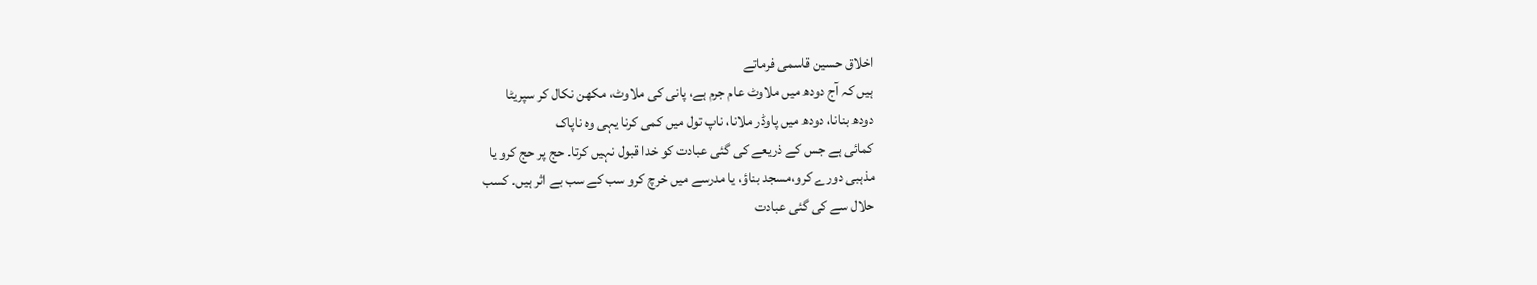اخلاق حسین قاسمی فرماتے
ہیں کہ آج دودھ میں ملاوٹ عام جرم ہے، پانی کی ملاوٹ، مکھن نکال کر سپریٹا
دودھ بنانا، دودھ میں پاوڈر ملانا، ناپ تول میں کمی کرنا یہی وہ ناپاک
کمائی ہے جس کے ذریعے کی گئی عبادت کو خدا قبول نہیں کرتا۔ حج پر حج کرو یا
مذہبی دورے کرو،مسجد بناؤ، یا مدرسے میں خرچ کرو سب کے سب بے اثر ہیں۔ کسب
حلال سے کی گئی عبادت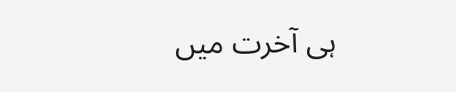ہی آخرت میں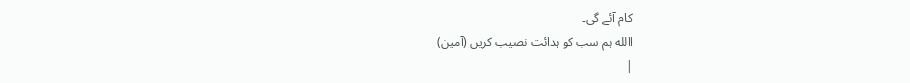کام آئے گی۔
االله ہم سب کو ہدائت نصیب کریں (آمین)
|